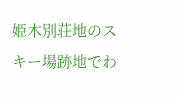姫木別荘地のスキー場跡地でわ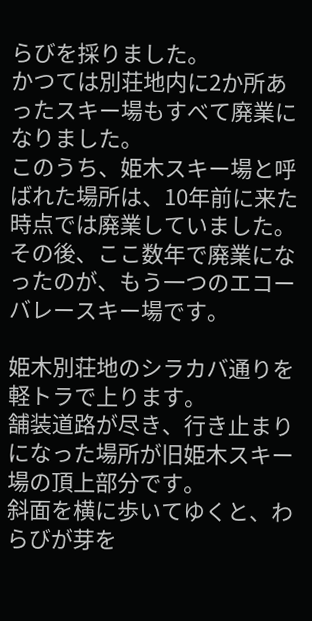らびを採りました。
かつては別荘地内に2か所あったスキー場もすべて廃業になりました。
このうち、姫木スキー場と呼ばれた場所は、10年前に来た時点では廃業していました。
その後、ここ数年で廃業になったのが、もう一つのエコーバレースキー場です。

姫木別荘地のシラカバ通りを軽トラで上ります。
舗装道路が尽き、行き止まりになった場所が旧姫木スキー場の頂上部分です。
斜面を横に歩いてゆくと、わらびが芽を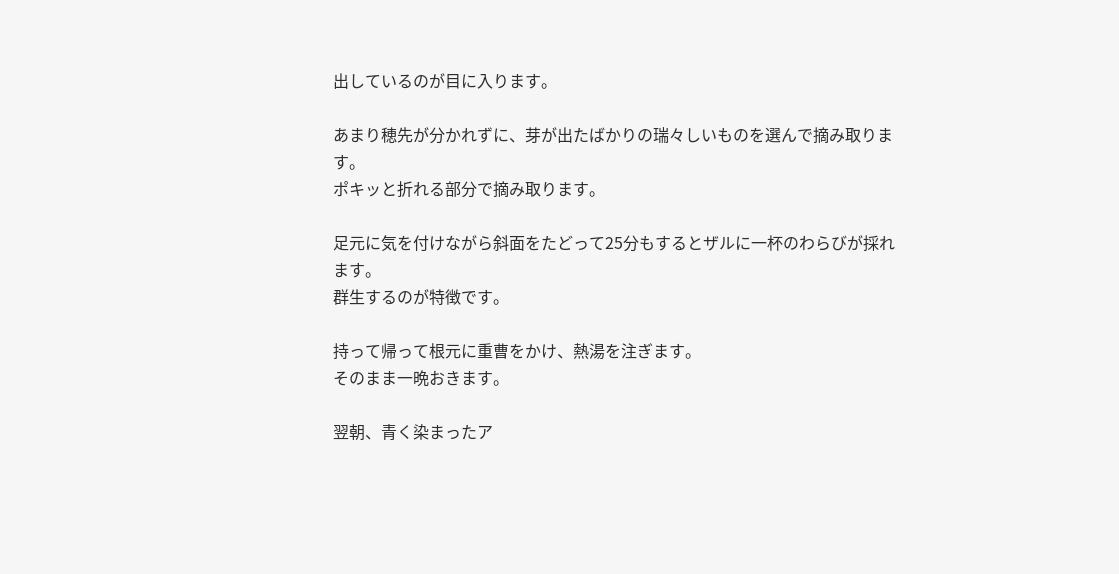出しているのが目に入ります。

あまり穂先が分かれずに、芽が出たばかりの瑞々しいものを選んで摘み取ります。
ポキッと折れる部分で摘み取ります。

足元に気を付けながら斜面をたどって25分もするとザルに一杯のわらびが採れます。
群生するのが特徴です。

持って帰って根元に重曹をかけ、熱湯を注ぎます。
そのまま一晩おきます。

翌朝、青く染まったア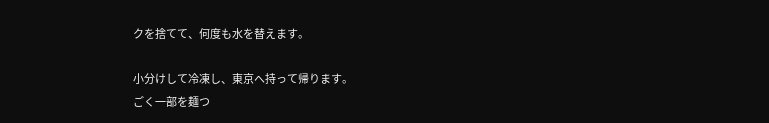クを捨てて、何度も水を替えます。

小分けして冷凍し、東京へ持って帰ります。
ごく一部を麺つ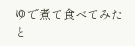ゆで煮て食べてみたと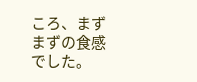ころ、まずまずの食感でした。